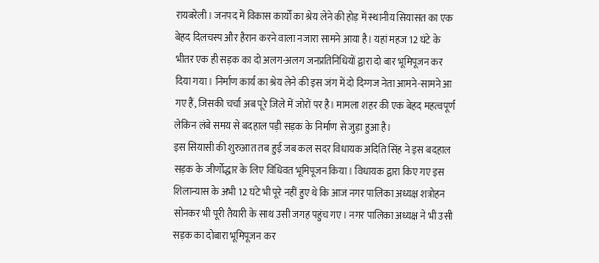रायबरेली। जनपद में विकास कार्यों का श्रेय लेने की होड़ में स्थानीय सियासत का एक बेहद दिलचस्प और हैरान करने वाला नजारा सामने आया है। यहां महज 12 घंटे के भीतर एक ही सड़क का दो अलग-अलग जनप्रतिनिधियों द्वारा दो बार भूमिपूजन कर दिया गया। निर्माण कार्य का श्रेय लेने की इस जंग में दो दिग्गज नेता आमने-सामने आ गए हैं, जिसकी चर्चा अब पूरे जिले में जोरों पर है। मामला शहर की एक बेहद महत्वपूर्ण लेकिन लंबे समय से बदहाल पड़ी सड़क के निर्माण से जुड़ा हुआ है।
इस सियासी की शुरुआत तब हुई जब कल सदर विधायक अदिति सिंह ने इस बदहाल सड़क के जीर्णोद्धार के लिए विधिवत भूमिपूजन किया। विधायक द्वारा किए गए इस शिलान्यास के अभी 12 घंटे भी पूरे नहीं हुए थे कि आज नगर पालिका अध्यक्ष शत्रोहन सोनकर भी पूरी तैयारी के साथ उसी जगह पहुंच गए। नगर पालिका अध्यक्ष ने भी उसी सड़क का दोबारा भूमिपूजन कर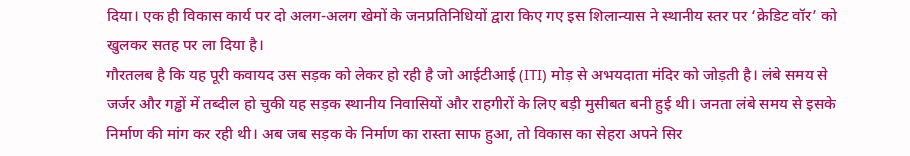दिया। एक ही विकास कार्य पर दो अलग-अलग खेमों के जनप्रतिनिधियों द्वारा किए गए इस शिलान्यास ने स्थानीय स्तर पर ‘क्रेडिट वॉर’ को खुलकर सतह पर ला दिया है।
गौरतलब है कि यह पूरी कवायद उस सड़क को लेकर हो रही है जो आईटीआई (ITI) मोड़ से अभयदाता मंदिर को जोड़ती है। लंबे समय से जर्जर और गड्ढों में तब्दील हो चुकी यह सड़क स्थानीय निवासियों और राहगीरों के लिए बड़ी मुसीबत बनी हुई थी। जनता लंबे समय से इसके निर्माण की मांग कर रही थी। अब जब सड़क के निर्माण का रास्ता साफ हुआ, तो विकास का सेहरा अपने सिर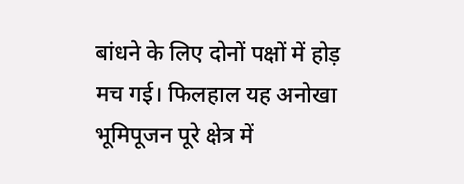बांधने के लिए दोनों पक्षों में होड़ मच गई। फिलहाल यह अनोखा भूमिपूजन पूरे क्षेत्र में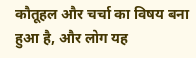कौतूहल और चर्चा का विषय बना हुआ है, और लोग यह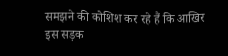समझने की कोशिश कर रहे हैं कि आखिर इस सड़क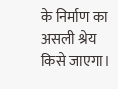के निर्माण का असली श्रेय किसे जाएगा।